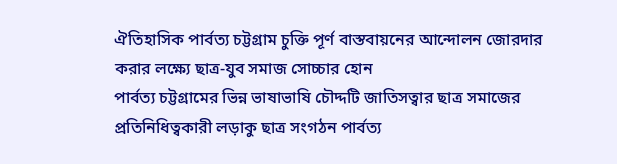ঐতিহাসিক পার্বত্য চট্টগ্রাম চুক্তি পূর্ণ বাস্তবায়নের আন্দোলন জোরদার করার লক্ষ্যে ছাত্র-যুব সমাজ সোচ্চার হোন
পার্বত্য চট্টগ্রামের ভিন্ন ভাষাভাষি চৌদ্দটি জাতিসত্বার ছাত্র সমাজের প্রতিনিধিত্বকারী লড়াকু ছাত্র সংগঠন পার্বত্য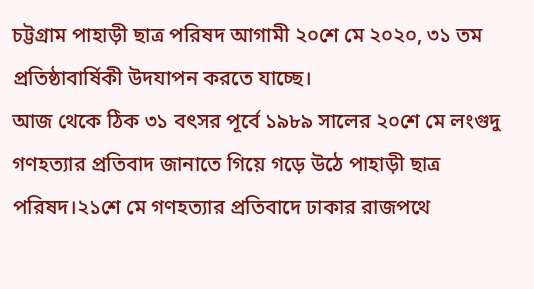চট্টগ্রাম পাহাড়ী ছাত্র পরিষদ আগামী ২০শে মে ২০২০, ৩১ তম প্রতিষ্ঠাবার্ষিকী উদযাপন করতে যাচ্ছে।
আজ থেকে ঠিক ৩১ বৎসর পূর্বে ১৯৮৯ সালের ২০শে মে লংগুদু গণহত্যার প্রতিবাদ জানাতে গিয়ে গড়ে উঠে পাহাড়ী ছাত্র পরিষদ।২১শে মে গণহত্যার প্রতিবাদে ঢাকার রাজপথে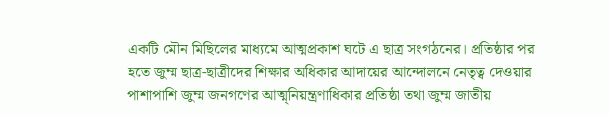একটি মৌন মিছিলের মাধ্যমে আত্মপ্রকাশ ঘটে এ ছাত্র সংগঠনের। প্রতিষ্ঠার পর হতে জুম্ম ছাত্র-ছাত্রীদের শিক্ষার অধিকার আদায়ের আন্দোলনে নেতৃত্ব দেওয়ার পাশাপাশি জুম্ম জনগণের আত্ম্নিয়ন্ত্রণাধিকার প্রতিষ্ঠা তথা জুম্ম জাতীয়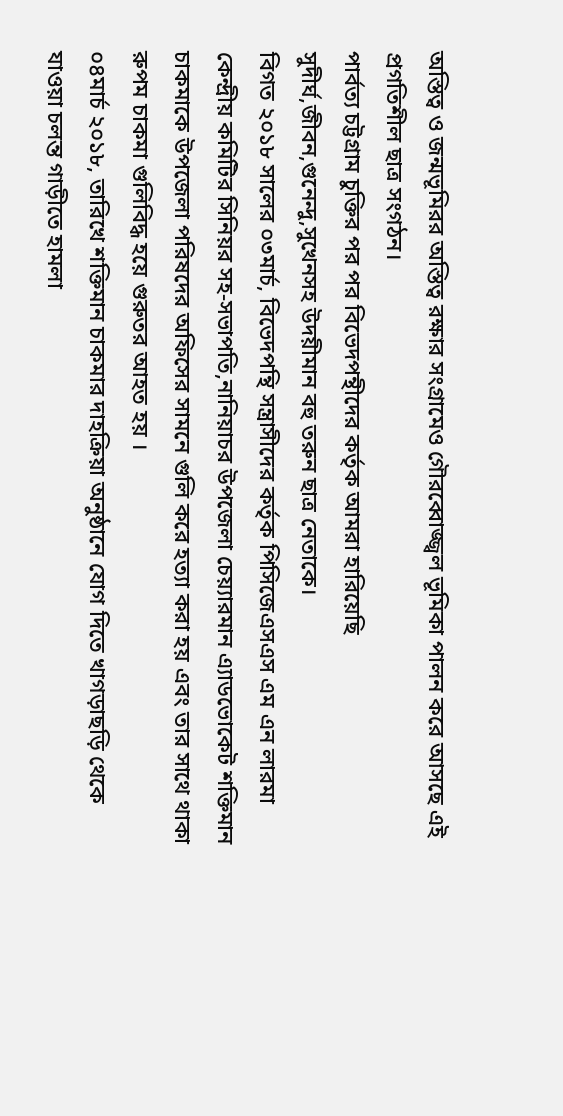অস্তিত্ব ও জন্মভূমিরর অস্তিত্ব রক্ষার সংগ্রামেও গৌরব্বোজ্জ্বল ভূমিকা পালন করে আসছে এই প্রগতিশীল ছাত্র সংগঠন।
পার্বত্য চট্টগ্রাম চুক্তির পর পর বিভেদপন্থীদের কর্তৃক আমরা হারিয়েছি সুদীর্ঘ,জীবন,গুনেন্দু,সুখেনসহ উদয়ীমান বহু তরুন ছাত্র নেতাকে।
বিগত ২০১৮ সালের ০৩মার্চ, বিভেদপন্থি সন্ত্রাসীদের কর্তৃক পিসিজেএসএস এম এন লারমা কেন্দ্রীয় কমিটির সিনিয়র সহ-সভাপতি,নানিয়াচর উপজেলা চেয়্যারমান এ্যাডভোকেট শক্তিমান চাকমাকে উপজেলা পরিষদের অফিসের সামনে গুলি করে হত্যা করা হয় এবং তার সাথে থাকা রুপম চাকমা গুলিবিদ্ধ হয়ে গুরুতর আহত হয় ।
০৪মার্চ ২০১৮, তারিখে শক্তিমান চাকমার দাহক্রিয়া অনুষ্ঠানে যোগ দিতে খাগড়াছড়ি থেকে যাওয়া চলন্ত গাড়ীতে হামলা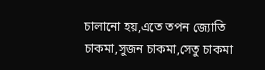চালানো হয়,এতে তপন জ্যোতি চাকমা,সুজন চাকমা,সেতু চাকমা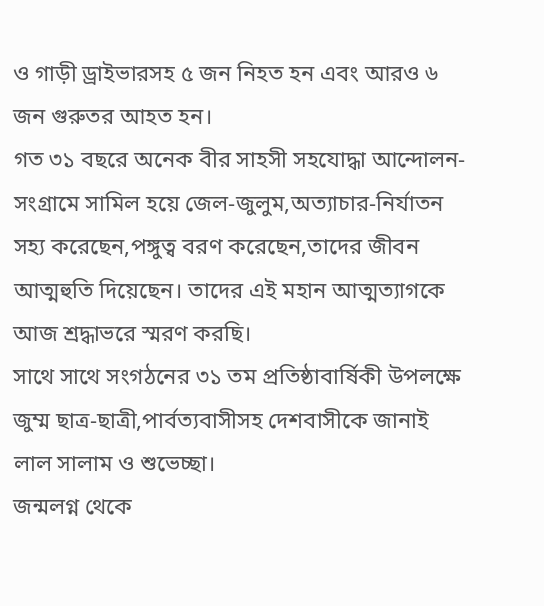ও গাড়ী ড্রাইভারসহ ৫ জন নিহত হন এবং আরও ৬ জন গুরুতর আহত হন।
গত ৩১ বছরে অনেক বীর সাহসী সহযোদ্ধা আন্দোলন-সংগ্রামে সামিল হয়ে জেল-জুলুম,অত্যাচার-নির্যাতন সহ্য করেছেন,পঙ্গুত্ব বরণ করেছেন,তাদের জীবন আত্মহুতি দিয়েছেন। তাদের এই মহান আত্মত্যাগকে আজ শ্রদ্ধাভরে স্মরণ করছি।
সাথে সাথে সংগঠনের ৩১ তম প্রতিষ্ঠাবার্ষিকী উপলক্ষে জুম্ম ছাত্র-ছাত্রী,পার্বত্যবাসীসহ দেশবাসীকে জানাই লাল সালাম ও শুভেচ্ছা।
জন্মলগ্ন থেকে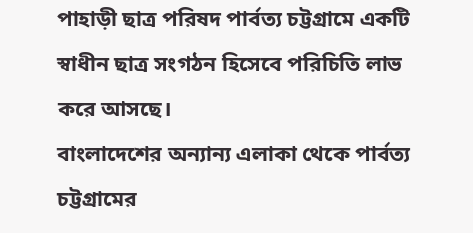পাহাড়ী ছাত্র পরিষদ পার্বত্য চট্টগ্রামে একটি স্বাধীন ছাত্র সংগঠন হিসেবে পরিচিতি লাভ করে আসছে।
বাংলাদেশের অন্যান্য এলাকা থেকে পার্বত্য চট্টগ্রামের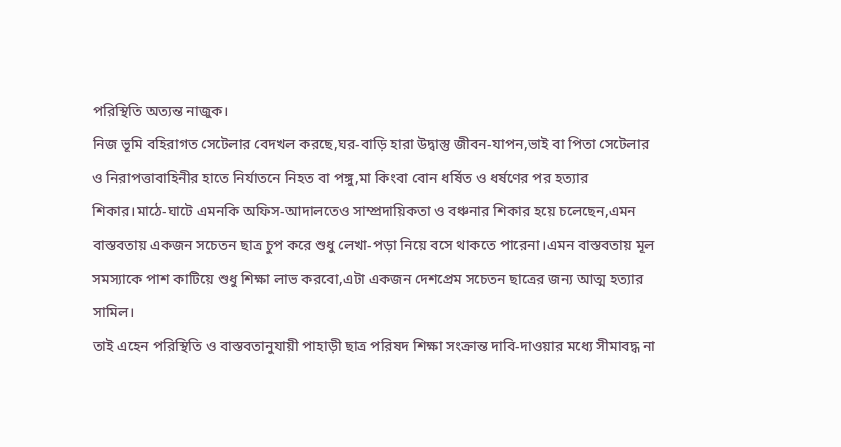পরিস্থিতি অত্যন্ত নাজুক।
নিজ ভূমি বহিরাগত সেটেলার বেদখল করছে,ঘর-বাড়ি হারা উদ্বাস্তু জীবন-যাপন,ভাই বা পিতা সেটেলার ও নিরাপত্তাবাহিনীর হাতে নির্যাতনে নিহত বা পঙ্গু,মা কিংবা বোন ধর্ষিত ও ধর্ষণের পর হত্যার শিকার।মাঠে-ঘাটে এমনকি অফিস-আদালতেও সাম্প্রদায়িকতা ও বঞ্চনার শিকার হয়ে চলেছেন,এমন বাস্তবতায় একজন সচেতন ছাত্র চুপ করে শুধু লেখা-পড়া নিয়ে বসে থাকতে পারেনা।এমন বাস্তবতায় মূল সমস্যাকে পাশ কাটিয়ে শুধু শিক্ষা লাভ করবো,এটা একজন দেশপ্রেম সচেতন ছাত্রের জন্য আত্ম হত্যার সামিল।
তাই এহেন পরিস্থিতি ও বাস্তবতানুযায়ী পাহাড়ী ছাত্র পরিষদ শিক্ষা সংক্রান্ত দাবি-দাওয়ার মধ্যে সীমাবদ্ধ না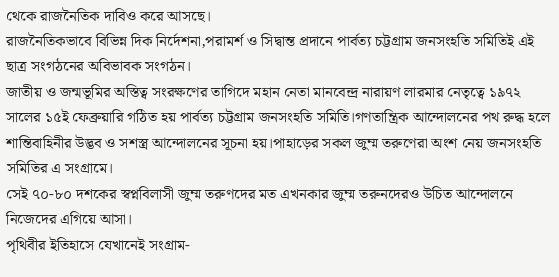থেকে রাজনৈতিক দাবিও করে আসছে।
রাজনৈতিকভাবে বিভিন্ন দিক নির্দেশনা,পরামর্শ ও সিদ্বান্ত প্রদানে পার্বত্য চট্টগ্রাম জনসংহতি সমিতিই এই ছাত্র সংগঠনের অবিভাবক সংগঠন।
জাতীয় ও জন্মভূমির অস্তিত্ব সংরক্ষণের তাগিদে মহান নেতা মানবেন্দ্র নারায়ণ লারমার নেতৃত্বে ১৯৭২ সালের ১৫ই ফেব্রুয়ারি গঠিত হয় পার্বত্য চট্টগ্রাম জনসংহতি সমিতি।গণতান্ত্রিক আন্দোলনের পথ রুদ্ধ হলে শান্তিবাহিনীর উদ্ভব ও সশস্ত্র আন্দোলনের সূচনা হয়।পাহাড়ের সকল জুম্ম তরুণেরা অংশ নেয় জনসংহতি সমিতির এ সংগ্রামে।
সেই ৭০-৮০ দশকের স্বপ্নবিলাসী জুম্ম তরুণদের মত এখনকার জুম্ম তরুনদেরও উচিত আন্দোলনে নিজেদের এগিয়ে আসা।
পৃথিবীর ইতিহাসে যেখানেই সংগ্রাম-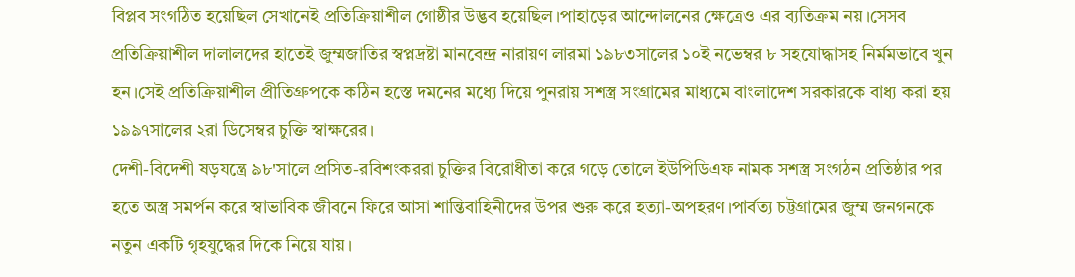বিপ্লব সংগঠিত হয়েছিল সেখানেই প্রতিক্রিয়াশীল গোষ্ঠীর উদ্ভব হয়েছিল।পাহাড়ের আন্দোলনের ক্ষেত্রেও এর ব্যতিক্রম নয়।সেসব প্রতিক্রিয়াশীল দালালদের হাতেই জুম্মজাতির স্বপ্নদ্রষ্টা মানবেন্দ্র নারায়ণ লারমা ১৯৮৩সালের ১০ই নভেম্বর ৮ সহযোদ্ধাসহ নির্মমভাবে খুন হন।সেই প্রতিক্রিয়াশীল প্রীতিগ্রুপকে কঠিন হস্তে দমনের মধ্যে দিয়ে পুনরায় সশস্ত্র সংগ্রামের মাধ্যমে বাংলাদেশ সরকারকে বাধ্য করা হয় ১৯৯৭সালের ২রা ডিসেম্বর চুক্তি স্বাক্ষরের।
দেশী-বিদেশী ষড়যন্ত্রে ৯৮'সালে প্রসিত-রবিশংকররা চুক্তির বিরোধীতা করে গড়ে তোলে ইউপিডিএফ নামক সশস্ত্র সংগঠন প্রতিষ্ঠার পর হতে অস্ত্র সমর্পন করে স্বাভাবিক জীবনে ফিরে আসা শান্তিবাহিনীদের উপর শুরু করে হত্যা-অপহরণ।পার্বত্য চট্টগ্রামের জুম্ম জনগনকে নতুন একটি গৃহযুদ্ধের দিকে নিয়ে যায়।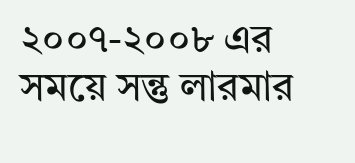২০০৭-২০০৮ এর সময়ে সন্তু লারমার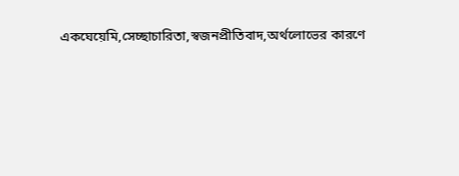একঘেয়েমি,সেচ্ছাচারিতা,স্বজনপ্রীতিবাদ,অর্থলোভের কারণে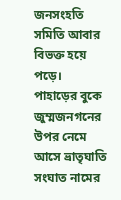জনসংহতি সমিতি আবার বিভক্ত হয়ে পড়ে।
পাহাড়ের বুকে জুম্মজনগনের উপর নেমে আসে ভ্রাতৃঘাতি সংঘাত নামের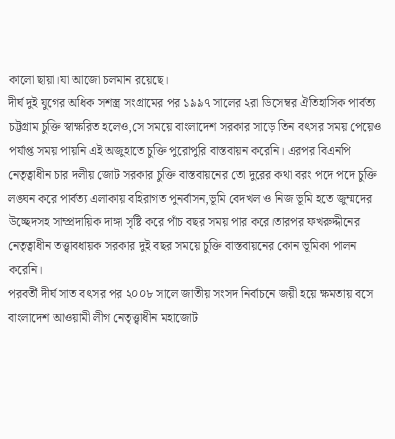কালো ছায়া।যা আজো চলমান রয়েছে।
দীর্ঘ দুই যুগের অধিক সশস্ত্র সংগ্রামের পর ১৯৯৭ সালের ২রা ডিসেম্বর ঐতিহাসিক পার্বত্য চট্টগ্রাম চুক্তি স্বাক্ষরিত হলেও,সে সময়ে বাংলাদেশ সরকার সাড়ে তিন বৎসর সময় পেয়েও পর্যাপ্ত সময় পায়নি এই অজুহাতে চুক্তি পুরোপুরি বাস্তবায়ন করেনি। এরপর বিএনপি নেতৃত্বাধীন চার দলীয় জোট সরকার চুক্তি বাস্তবায়নের তো দুরের কথা বরং পদে পদে চুক্তি লঙ্ঘন করে পার্বত্য এলাকায় বহিরাগত পুনর্বাসন,ভূমি বেদখল ও নিজ ভূমি হতে জুম্মদের উচ্ছেদসহ সাম্প্রদায়িক দাঙ্গা সৃষ্টি করে পাঁচ বছর সময় পার করে।তারপর ফখরুদ্দীনের নেতৃত্বাধীন তত্ত্বাবধায়ক সরকার দুই বছর সময়ে চুক্তি বাস্তবায়নের কোন ভূমিকা পালন করেনি।
পরবর্তী দীর্ঘ সাত বৎসর পর ২০০৮ সালে জাতীয় সংসদ নির্বাচনে জয়ী হয়ে ক্ষমতায় বসে বাংলাদেশ আওয়ামী লীগ নেতৃত্ত্বাধীন মহাজোট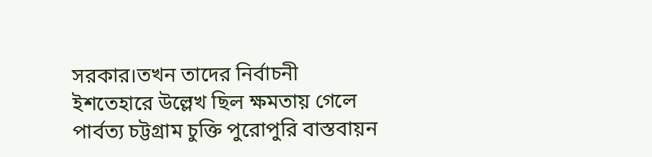সরকার।তখন তাদের নির্বাচনী ইশতেহারে উল্লেখ ছিল ক্ষমতায় গেলে পার্বত্য চট্টগ্রাম চুক্তি পুরোপুরি বাস্তবায়ন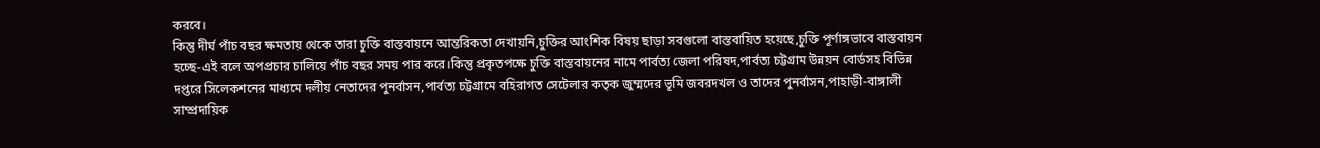করবে।
কিন্তু দীর্ঘ পাঁচ বছর ক্ষমতায় থেকে তারা চুক্তি বাস্তবায়নে আন্তরিকতা দেখায়নি,চুক্তির আংশিক বিষয় ছাড়া সবগুলো বাস্তবায়িত হয়েছে,চুক্তি পূর্ণাঙ্গভাবে বাস্তবায়ন হচ্ছে-এই বলে অপপ্রচার চালিয়ে পাঁচ বছর সময় পার করে।কিন্তু প্রকৃতপক্ষে চুক্তি বাস্তবায়নের নামে পার্বত্য জেলা পরিষদ,পার্বত্য চট্টগ্রাম উন্নয়ন বোর্ডসহ বিভিন্ন দপ্তরে সিলেকশনের মাধ্যমে দলীয় নেতাদের পুনর্বাসন,পার্বত্য চট্টগ্রামে বহিরাগত সেটেলার কতৃক জুম্মদের ভূমি জবরদখল ও তাদের পুনর্বাসন,পাহাড়ী-বাঙ্গালী সাম্প্রদায়িক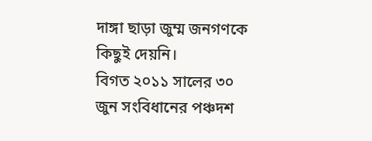দাঙ্গা ছাড়া জুম্ম জনগণকে কিছুই দেয়নি।
বিগত ২০১১ সালের ৩০ জুন সংবিধানের পঞ্চদশ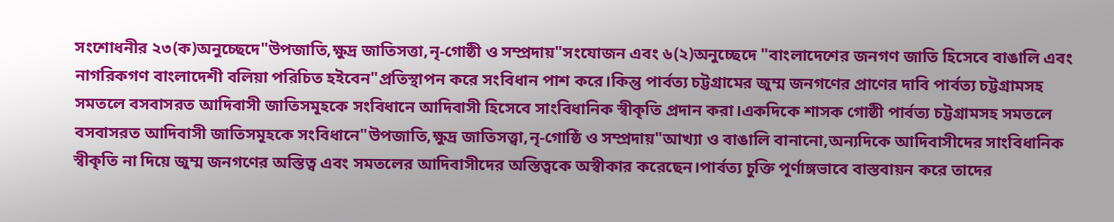সংশোধনীর ২৩(ক)অনুচ্ছেদে"উপজাতি,ক্ষুদ্র জাতিসত্তা,নৃ-গোষ্ঠী ও সম্প্রদায়"সংযোজন এবং ৬(২)অনুচ্ছেদে "বাংলাদেশের জনগণ জাতি হিসেবে বাঙালি এবং নাগরিকগণ বাংলাদেশী বলিয়া পরিচিত হইবেন"প্রতিস্থাপন করে সংবিধান পাশ করে।কিন্তু পার্বত্য চট্টগ্রামের জুম্ম জনগণের প্রাণের দাবি পার্বত্য চট্টগ্রামসহ সমতলে বসবাসরত আদিবাসী জাতিসমূহকে সংবিধানে আদিবাসী হিসেবে সাংবিধানিক স্বীকৃতি প্রদান করা।একদিকে শাসক গোষ্ঠী পার্বত্য চট্টগ্রামসহ সমতলে বসবাসরত আদিবাসী জাতিসমূহকে সংবিধানে"উপজাতি,ক্ষুদ্র জাতিসত্ত্বা,নৃ-গোষ্ঠি ও সম্প্রদায়"আখ্যা ও বাঙালি বানানো,অন্যদিকে আদিবাসীদের সাংবিধানিক স্বীকৃতি না দিয়ে জুম্ম জনগণের অস্তিত্ব এবং সমতলের আদিবাসীদের অস্তিত্বকে অস্বীকার করেছেন।পার্বত্য চুক্তি পূর্ণাঙ্গভাবে বাস্তবায়ন করে তাদের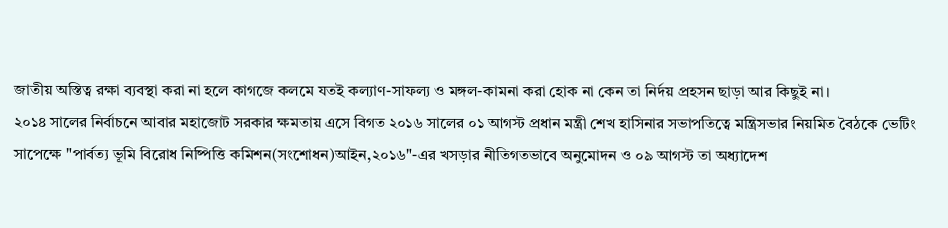জাতীয় অস্তিত্ব রক্ষা ব্যবস্থা করা না হলে কাগজে কলমে যতই কল্যাণ-সাফল্য ও মঙ্গল-কামনা করা হোক না কেন তা নির্দয় প্রহসন ছাড়া আর কিছুই না।
২০১৪ সালের নির্বাচনে আবার মহাজোট সরকার ক্ষমতায় এসে বিগত ২০১৬ সালের ০১ আগস্ট প্রধান মন্ত্রী শেখ হাসিনার সভাপতিত্বে মন্ত্রিসভার নিয়মিত বৈঠকে ভেটিং সাপেক্ষে "পার্বত্য ভূমি বিরোধ নিষ্পিত্তি কমিশন(সংশোধন)আইন,২০১৬"-এর খসড়ার নীতিগতভাবে অনুমোদন ও ০৯ আগস্ট তা অধ্যাদেশ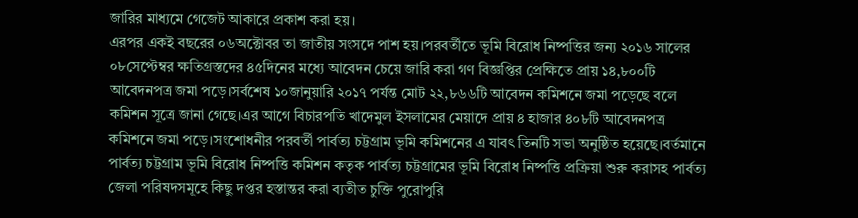জারির মাধ্যমে গেজেট আকারে প্রকাশ করা হয়।
এরপর একই বছরের ০৬অক্টোবর তা জাতীয় সংসদে পাশ হয়।পরবর্তীতে ভূমি বিরোধ নিষ্পত্তির জন্য ২০১৬ সালের ০৮সেপ্টেম্বর ক্ষতিগ্রস্তদের ৪৫দিনের মধ্যে আবেদন চেয়ে জারি করা গণ বিজ্ঞপ্তির প্রেক্ষিতে প্রায় ১৪,৮০০টি আবেদনপত্র জমা পড়ে।সর্বশেষ ১০জানুয়ারি ২০১৭ পর্যন্ত মোট ২২,৮৬৬টি আবেদন কমিশনে জমা পড়েছে বলে কমিশন সূত্রে জানা গেছে।এর আগে বিচারপতি খাদেমুল ইসলামের মেয়াদে প্রায় ৪ হাজার ৪০৮টি আবেদনপত্র কমিশনে জমা পড়ে।সংশোধনীর পরবর্তী পার্বত্য চট্টগ্রাম ভূমি কমিশনের এ যাবৎ তিনটি সভা অনুষ্ঠিত হয়েছে।বর্তমানে পার্বত্য চট্টগ্রাম ভূমি বিরোধ নিষ্পত্তি কমিশন কতৃক পার্বত্য চট্টগ্রামের ভূমি বিরোধ নিষ্পত্তি প্রক্রিয়া শুরু করাসহ পার্বত্য জেলা পরিষদসমূহে কিছু দপ্তর হস্তান্তর করা ব্যতীত চুক্তি পুরোপুরি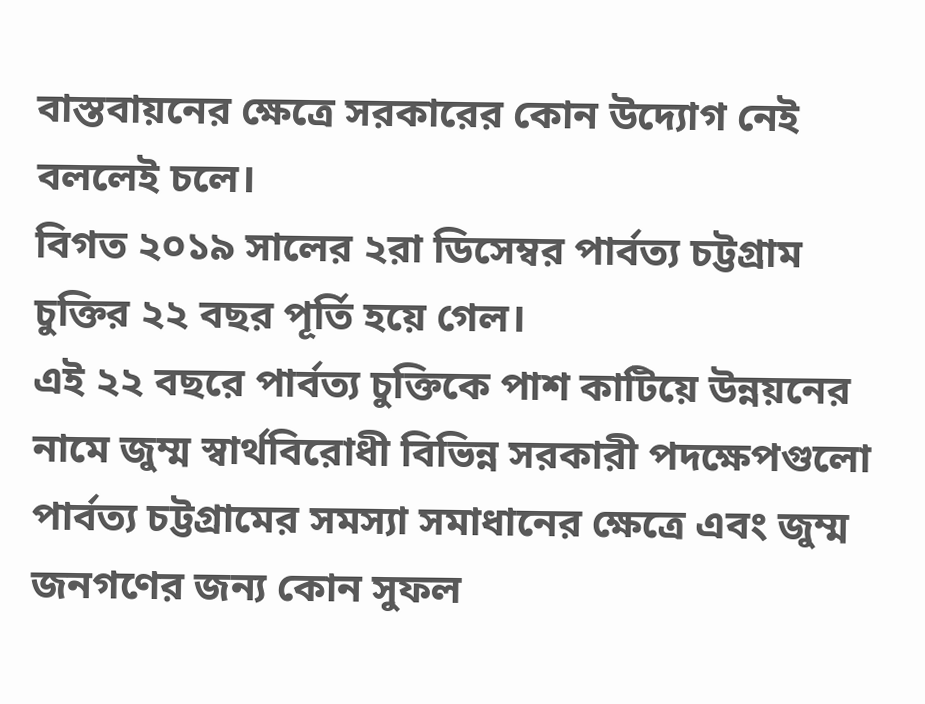বাস্তবায়নের ক্ষেত্রে সরকারের কোন উদ্যোগ নেই বললেই চলে।
বিগত ২০১৯ সালের ২রা ডিসেম্বর পার্বত্য চট্টগ্রাম চুক্তির ২২ বছর পূর্তি হয়ে গেল।
এই ২২ বছরে পার্বত্য চুক্তিকে পাশ কাটিয়ে উন্নয়নের নামে জুম্ম স্বার্থবিরোধী বিভিন্ন সরকারী পদক্ষেপগুলো পার্বত্য চট্টগ্রামের সমস্যা সমাধানের ক্ষেত্রে এবং জুম্ম জনগণের জন্য কোন সুফল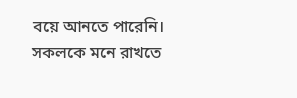বয়ে আনতে পারেনি।
সকলকে মনে রাখতে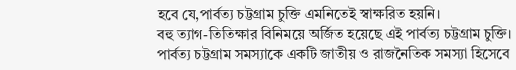হবে যে,পার্বত্য চট্টগ্রাম চুক্তি এমনিতেই স্বাক্ষরিত হয়নি।
বহু ত্যাগ-তিতিক্ষার বিনিময়ে অর্জিত হয়েছে এই পার্বত্য চট্টগ্রাম চুক্তি।
পার্বত্য চট্টগ্রাম সমস্যাকে একটি জাতীয় ও রাজনৈতিক সমস্যা হিসেবে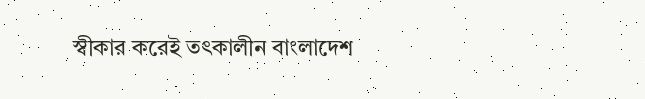স্বীকার করেই তৎকালীন বাংলাদেশ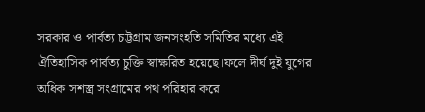সরকার ও পার্বত্য চট্টগ্রাম জনসংহতি সমিতির মধ্যে এই ঐতিহাসিক পার্বত্য চুক্তি স্বাক্ষরিত হয়েছে।ফলে দীর্ঘ দুই যুগের অধিক সশস্ত্র সংগ্রামের পথ পরিহার করে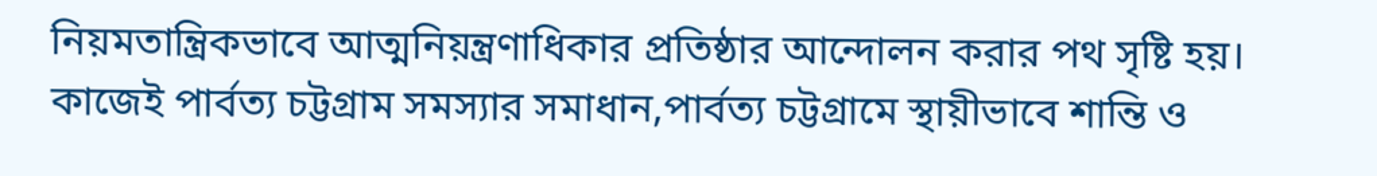নিয়মতান্ত্রিকভাবে আত্মনিয়ন্ত্রণাধিকার প্রতিষ্ঠার আন্দোলন করার পথ সৃষ্টি হয়।
কাজেই পার্বত্য চট্টগ্রাম সমস্যার সমাধান,পার্বত্য চট্টগ্রামে স্থায়ীভাবে শান্তি ও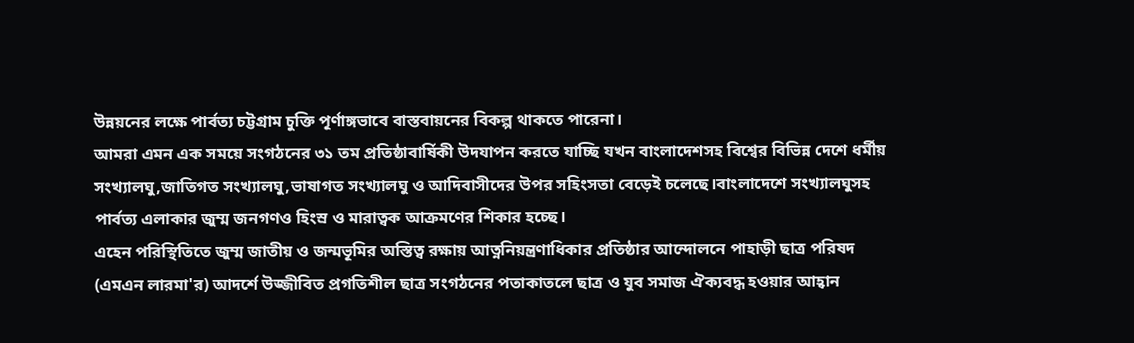উন্নয়নের লক্ষে পার্বত্য চট্টগ্রাম চুক্তি পূর্ণাঙ্গভাবে বাস্তবায়নের বিকল্প থাকতে পারেনা।
আমরা এমন এক সময়ে সংগঠনের ৩১ তম প্রতিষ্ঠাবার্ষিকী উদযাপন করতে যাচ্ছি যখন বাংলাদেশসহ বিশ্বের বিভিন্ন দেশে ধর্মীয় সংখ্যালঘু,জাতিগত সংখ্যালঘু,ভাষাগত সংখ্যালঘু ও আদিবাসীদের উপর সহিংসতা বেড়েই চলেছে।বাংলাদেশে সংখ্যালঘুসহ পার্বত্য এলাকার জুম্ম জনগণও হিংস্র ও মারাত্বক আক্রমণের শিকার হচ্ছে।
এহেন পরিস্থিতিতে জুম্ম জাতীয় ও জন্মভূমির অস্তিত্ব রক্ষায় আত্ননিয়ন্ত্রণাধিকার প্রতিষ্ঠার আন্দোলনে পাহাড়ী ছাত্র পরিষদ (এমএন লারমা'র) আদর্শে উজ্জীবিত প্রগতিশীল ছাত্র সংগঠনের পতাকাতলে ছাত্র ও যুব সমাজ ঐক্যবদ্ধ হওয়ার আহ্বান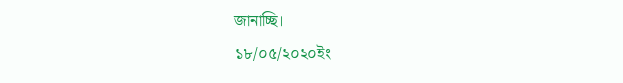জানাচ্ছি।
১৮/০৫/২০২০ইং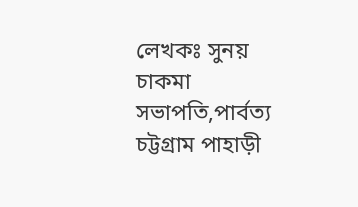লেখকঃ সুনয় চাকমা
সভাপতি,পার্বত্য চট্টগ্রাম পাহাড়ী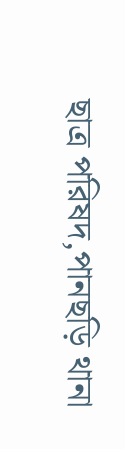ছাত্র পরিষদ,পানছড়ি থানা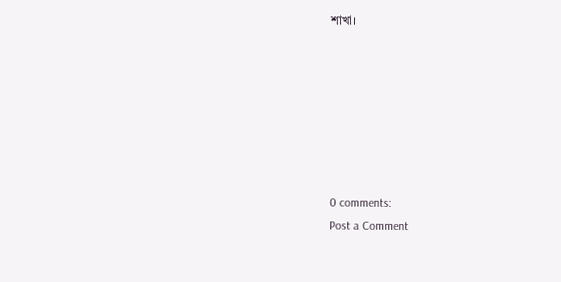শাখা।







0 comments:
Post a Comment